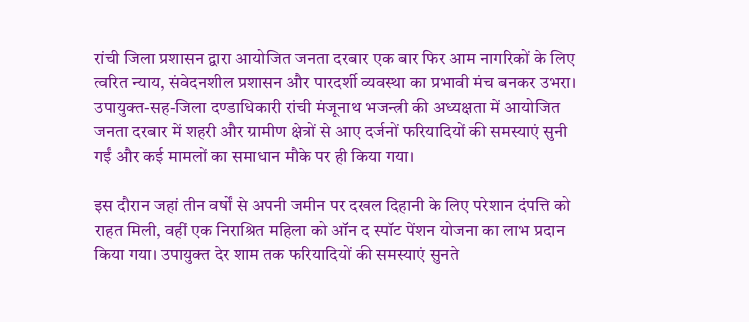रांची जिला प्रशासन द्वारा आयोजित जनता दरबार एक बार फिर आम नागरिकों के लिए त्वरित न्याय, संवेदनशील प्रशासन और पारदर्शी व्यवस्था का प्रभावी मंच बनकर उभरा। उपायुक्त-सह-जिला दण्डाधिकारी रांची मंजूनाथ भजन्त्री की अध्यक्षता में आयोजित जनता दरबार में शहरी और ग्रामीण क्षेत्रों से आए दर्जनों फरियादियों की समस्याएं सुनी गईं और कई मामलों का समाधान मौके पर ही किया गया।

इस दौरान जहां तीन वर्षों से अपनी जमीन पर दखल दिहानी के लिए परेशान दंपत्ति को राहत मिली, वहीं एक निराश्रित महिला को ऑन द स्पॉट पेंशन योजना का लाभ प्रदान किया गया। उपायुक्त देर शाम तक फरियादियों की समस्याएं सुनते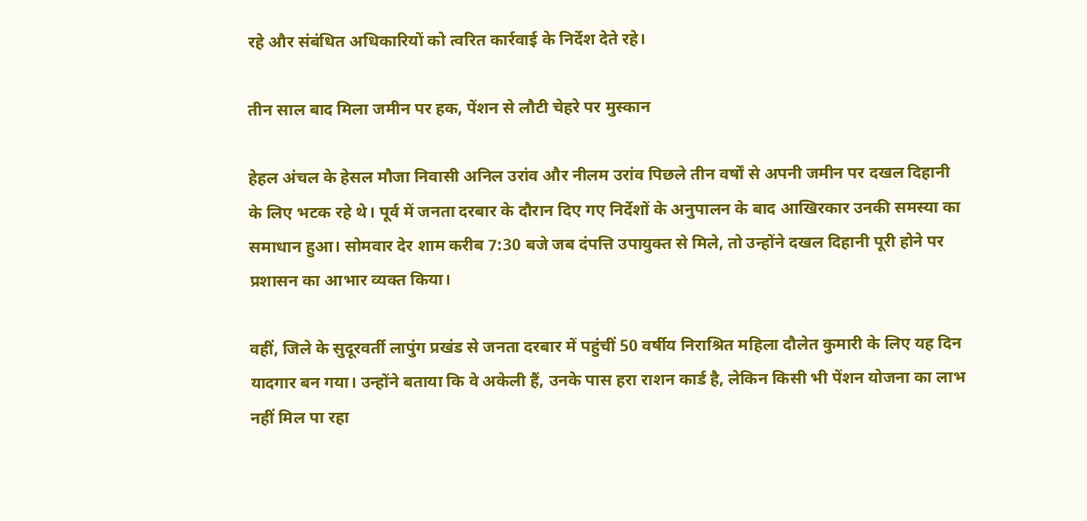रहे और संबंधित अधिकारियों को त्वरित कार्रवाई के निर्देश देते रहे।

तीन साल बाद मिला जमीन पर हक, पेंशन से लौटी चेहरे पर मुस्कान

हेहल अंचल के हेसल मौजा निवासी अनिल उरांव और नीलम उरांव पिछले तीन वर्षों से अपनी जमीन पर दखल दिहानी के लिए भटक रहे थे। पूर्व में जनता दरबार के दौरान दिए गए निर्देशों के अनुपालन के बाद आखिरकार उनकी समस्या का समाधान हुआ। सोमवार देर शाम करीब 7:30 बजे जब दंपत्ति उपायुक्त से मिले, तो उन्होंने दखल दिहानी पूरी होने पर प्रशासन का आभार व्यक्त किया।

वहीं, जिले के सुदूरवर्ती लापुंग प्रखंड से जनता दरबार में पहुंचीं 50 वर्षीय निराश्रित महिला दौलेत कुमारी के लिए यह दिन यादगार बन गया। उन्होंने बताया कि वे अकेली हैं, उनके पास हरा राशन कार्ड है, लेकिन किसी भी पेंशन योजना का लाभ नहीं मिल पा रहा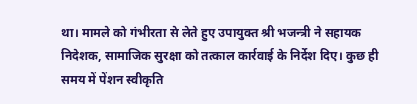था। मामले को गंभीरता से लेते हुए उपायुक्त श्री भजन्त्री ने सहायक निदेशक, सामाजिक सुरक्षा को तत्काल कार्रवाई के निर्देश दिए। कुछ ही समय में पेंशन स्वीकृति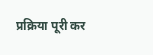प्रक्रिया पूरी कर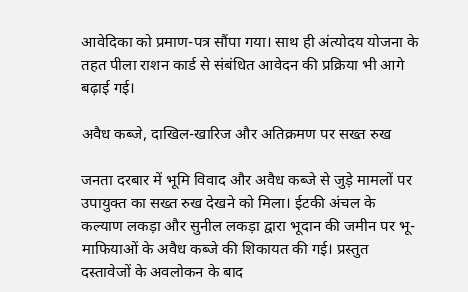आवेदिका को प्रमाण-पत्र सौंपा गया। साथ ही अंत्योदय योजना के तहत पीला राशन कार्ड से संबंधित आवेदन की प्रक्रिया भी आगे बढ़ाई गई।

अवैध कब्जे, दाखिल-खारिज और अतिक्रमण पर सख्त रुख

जनता दरबार में भूमि विवाद और अवैध कब्जे से जुड़े मामलों पर उपायुक्त का सख्त रुख देखने को मिला। ईटकी अंचल के कल्याण लकड़ा और सुनील लकड़ा द्वारा भूदान की जमीन पर भू-माफियाओं के अवैध कब्जे की शिकायत की गई। प्रस्तुत दस्तावेजों के अवलोकन के बाद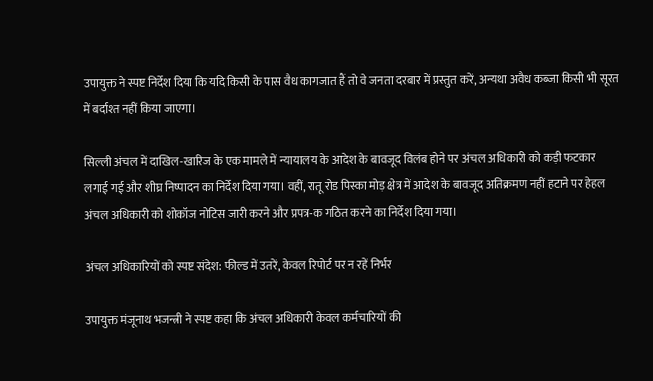उपायुक्त ने स्पष्ट निर्देश दिया कि यदि किसी के पास वैध कागजात हैं तो वे जनता दरबार में प्रस्तुत करें, अन्यथा अवैध कब्जा किसी भी सूरत में बर्दाश्त नहीं किया जाएगा।

सिल्ली अंचल में दाखिल-खारिज के एक मामले में न्यायालय के आदेश के बावजूद विलंब होने पर अंचल अधिकारी को कड़ी फटकार लगाई गई और शीघ्र निष्पादन का निर्देश दिया गया। वहीं, रातू रोड पिस्का मोड़ क्षेत्र में आदेश के बावजूद अतिक्रमण नहीं हटाने पर हेहल अंचल अधिकारी को शोकॉज नोटिस जारी करने और प्रपत्र-क गठित करने का निर्देश दिया गया।

अंचल अधिकारियों को स्पष्ट संदेश: फील्ड में उतरें, केवल रिपोर्ट पर न रहें निर्भर

उपायुक्त मंजूनाथ भजन्त्री ने स्पष्ट कहा कि अंचल अधिकारी केवल कर्मचारियों की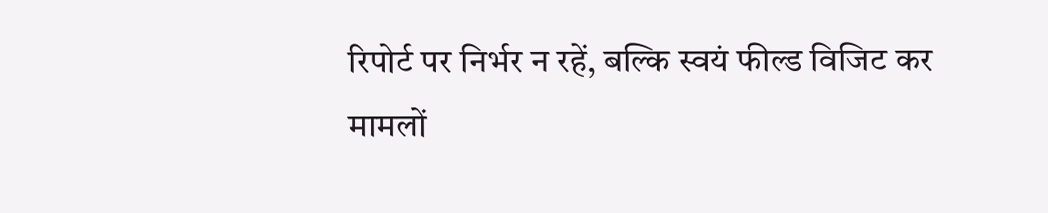रिपोर्ट पर निर्भर न रहें, बल्कि स्वयं फील्ड विजिट कर मामलों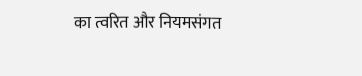का त्वरित और नियमसंगत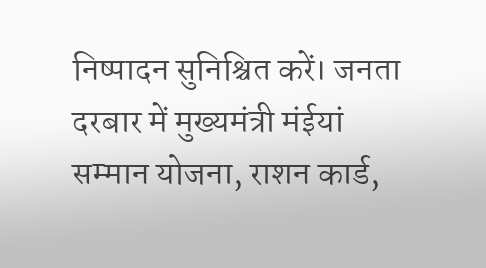निष्पादन सुनिश्चित करें। जनता दरबार में मुख्यमंत्री मंईयां सम्मान योजना, राशन कार्ड,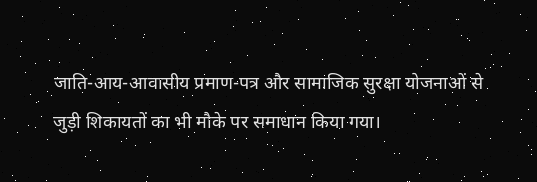जाति-आय-आवासीय प्रमाण-पत्र और सामाजिक सुरक्षा योजनाओं से जुड़ी शिकायतों का भी मौके पर समाधान किया गया।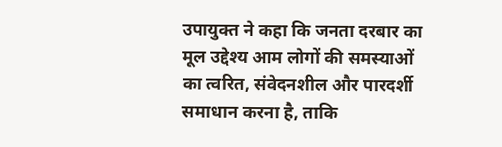उपायुक्त ने कहा कि जनता दरबार का मूल उद्देश्य आम लोगों की समस्याओं का त्वरित, संवेदनशील और पारदर्शी समाधान करना है, ताकि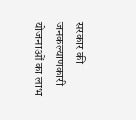सरकार की जनकल्याणकारी योजनाओं का लाभ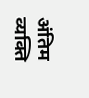अंतिम व्यक्ति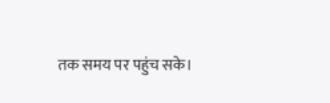तक समय पर पहुंच सके।